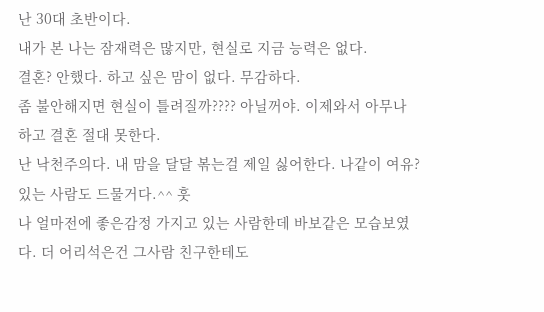난 30대 초반이다.
내가 본 나는 잠재력은 많지만, 현실로 지금 능력은 없다.
결혼? 안했다. 하고 싶은 맘이 없다. 무감하다.
좀 불안해지면 현실이 틀려질까???? 아닐꺼야. 이제와서 아무나하고 결혼 절대 못한다.
난 낙천주의다. 내 맘을 달달 볶는걸 제일 싫어한다. 나같이 여유?있는 사람도 드물거다.^^ 훗
나 얼마전에 좋은감정 가지고 있는 사람한데 바보같은 모습보였다. 더 어리석은건 그사람 친구한테도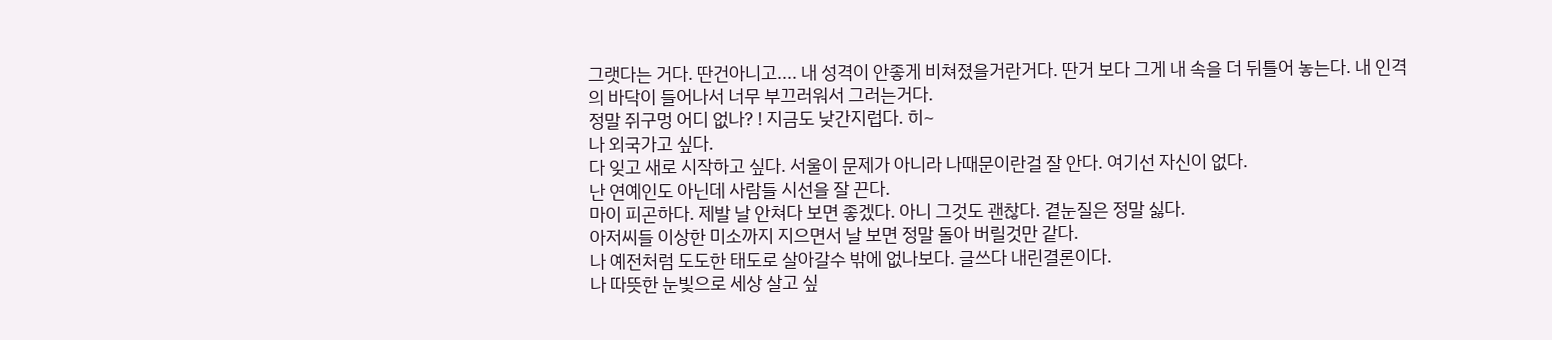그랫다는 거다. 딴건아니고.... 내 성격이 안좋게 비쳐졌을거란거다. 딴거 보다 그게 내 속을 더 뒤틀어 놓는다. 내 인격의 바닥이 들어나서 너무 부끄러워서 그러는거다.
정말 쥐구멍 어디 없나? ! 지금도 낮간지럽다. 히~
나 외국가고 싶다.
다 잊고 새로 시작하고 싶다. 서울이 문제가 아니라 나때문이란걸 잘 안다. 여기선 자신이 없다.
난 연예인도 아닌데 사람들 시선을 잘 끈다.
마이 피곤하다. 제발 날 안쳐다 보면 좋겠다. 아니 그것도 괜찮다. 곁눈질은 정말 싫다.
아저씨들 이상한 미소까지 지으면서 날 보면 정말 돌아 버릴것만 같다.
나 예전처럼 도도한 태도로 살아갈수 밖에 없나보다. 글쓰다 내린결론이다.
나 따뜻한 눈빛으로 세상 살고 싶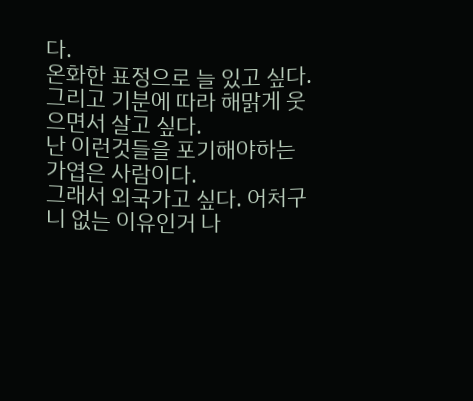다.
온화한 표정으로 늘 있고 싶다. 그리고 기분에 따라 해맑게 웃으면서 살고 싶다.
난 이런것들을 포기해야하는 가엽은 사람이다.
그래서 외국가고 싶다. 어처구니 없는 이유인거 나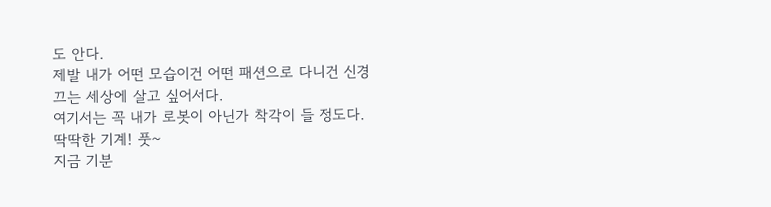도 안다.
제발 내가 어떤 모습이건 어떤 패션으로 다니건 신경끄는 세상에 살고 싶어서다.
여기서는 꼭 내가 로봇이 아닌가 착각이 들 정도다. 딱딱한 기계! 풋~
지금 기분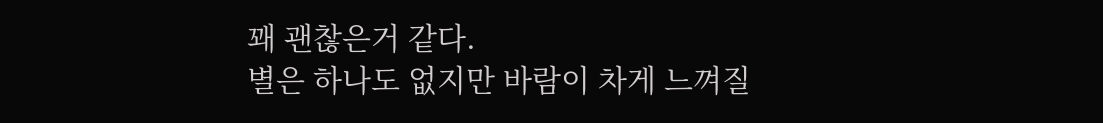꽤 괜찮은거 같다.
별은 하나도 없지만 바람이 차게 느껴질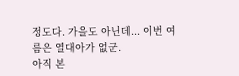정도다. 가을도 아닌데... 이번 여름은 열대아가 없군.
아직 본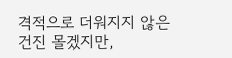격적으로 더워지지 않은건진 몰겠지만,